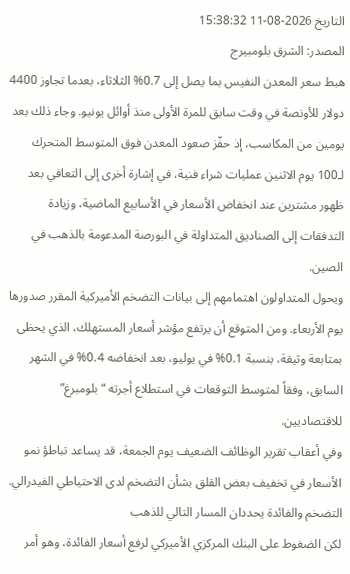التاريخ 2026-08-11 15:38:32
المصدر: الشرق بلومبيرج
هبط سعر المعدن النفيس بما يصل إلى 0.7% الثلاثاء، بعدما تجاوز 4400 دولار للأونصة في وقت سابق للمرة الأولى منذ أوائل يونيو. وجاء ذلك بعد يومين من المكاسب، إذ حفّز صعود المعدن فوق المتوسط المتحرك لـ100 يوم الاثنين عمليات شراء فنية، في إشارة أخرى إلى التعافي بعد ظهور مشترين عند انخفاض الأسعار في الأسابيع الماضية، وزيادة التدفقات إلى الصناديق المتداولة في البورصة المدعومة بالذهب في الصين.
ويحول المتداولون اهتمامهم إلى بيانات التضخم الأميركية المقرر صدورها يوم الأربعاء. ومن المتوقع أن يرتفع مؤشر أسعار المستهلك، الذي يحظى بمتابعة وثيقة، بنسبة 0.1% في يوليو، بعد انخفاضه 0.4% في الشهر السابق، وفقاً لمتوسط التوقعات في استطلاع أجرته “بلومبرغ” للاقتصاديين.
وفي أعقاب تقرير الوظائف الضعيف يوم الجمعة، قد يساعد تباطؤ نمو الأسعار في تخفيف بعض القلق بشأن التضخم لدى الاحتياطي الفيدرالي.
التضخم والفائدة يحددان المسار التالي للذهب
لكن الضغوط على البنك المركزي الأميركي لرفع أسعار الفائدة، وهو أمر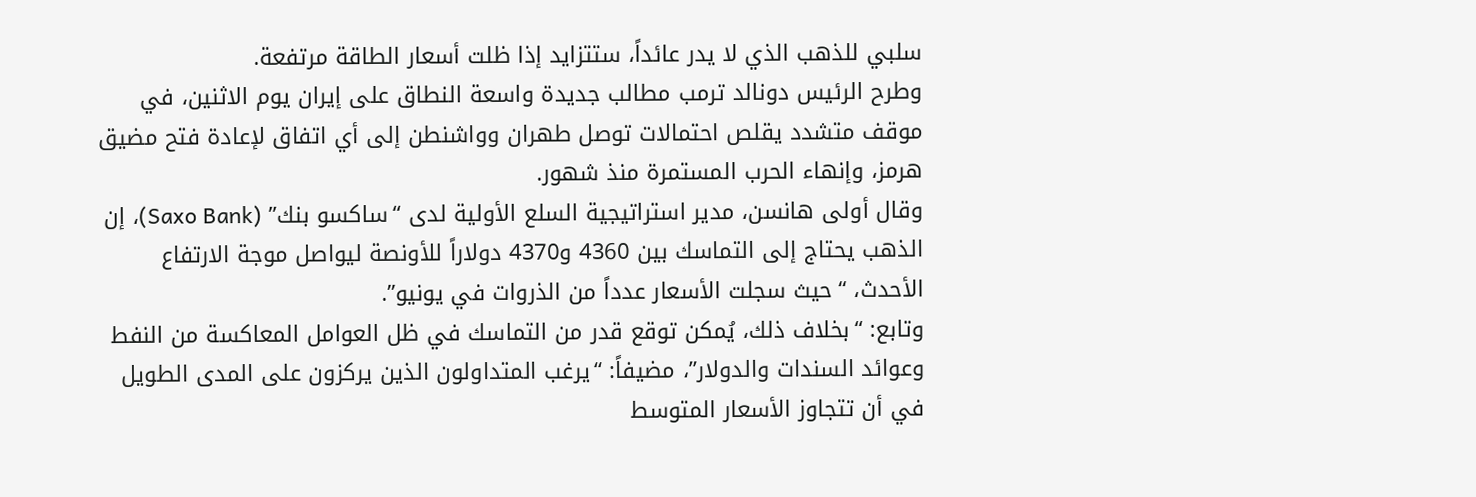سلبي للذهب الذي لا يدر عائداً، ستتزايد إذا ظلت أسعار الطاقة مرتفعة.
وطرح الرئيس دونالد ترمب مطالب جديدة واسعة النطاق على إيران يوم الاثنين، في موقف متشدد يقلص احتمالات توصل طهران وواشنطن إلى أي اتفاق لإعادة فتح مضيق هرمز، وإنهاء الحرب المستمرة منذ شهور.
وقال أولى هانسن، مدير استراتيجية السلع الأولية لدى “ساكسو بنك” (Saxo Bank)، إن الذهب يحتاج إلى التماسك بين 4360 و4370 دولاراً للأونصة ليواصل موجة الارتفاع الأحدث، “حيث سجلت الأسعار عدداً من الذروات في يونيو”.
وتابع: “بخلاف ذلك، يُمكن توقع قدر من التماسك في ظل العوامل المعاكسة من النفط وعوائد السندات والدولار”، مضيفاً: “يرغب المتداولون الذين يركزون على المدى الطويل في أن تتجاوز الأسعار المتوسط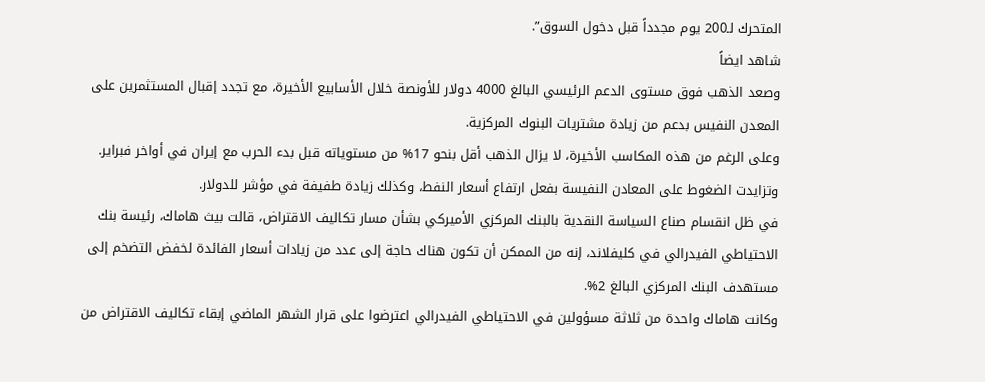المتحرك لـ200 يوم مجدداً قبل دخول السوق”.
شاهد ايضاً
وصعد الذهب فوق مستوى الدعم الرئيسي البالغ 4000 دولار للأونصة خلال الأسابيع الأخيرة، مع تجدد إقبال المستثمرين على المعدن النفيس بدعم من زيادة مشتريات البنوك المركزية.
وعلى الرغم من هذه المكاسب الأخيرة، لا يزال الذهب أقل بنحو 17% من مستوياته قبل بدء الحرب مع إيران في أواخر فبراير. وتزايدت الضغوط على المعادن النفيسة بفعل ارتفاع أسعار النفط، وكذلك زيادة طفيفة في مؤشر للدولار.
في ظل انقسام صناع السياسة النقدية بالبنك المركزي الأميركي بشأن مسار تكاليف الاقتراض، قالت بيث هاماك، رئيسة بنك الاحتياطي الفيدرالي في كليفلاند، إنه من الممكن أن تكون هناك حاجة إلى عدد من زيادات أسعار الفائدة لخفض التضخم إلى مستهدف البنك المركزي البالغ 2%.
وكانت هاماك واحدة من ثلاثة مسؤولين في الاحتياطي الفيدرالي اعترضوا على قرار الشهر الماضي إبقاء تكاليف الاقتراض من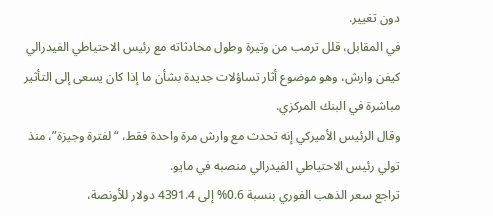دون تغيير.
في المقابل، قلل ترمب من وتيرة وطول محادثاته مع رئيس الاحتياطي الفيدرالي كيفن وارش، وهو موضوع أثار تساؤلات جديدة بشأن ما إذا كان يسعى إلى التأثير مباشرة في البنك المركزي.
وقال الرئيس الأميركي إنه تحدث مع وارش مرة واحدة فقط، “لفترة وجيزة”، منذ تولي رئيس الاحتياطي الفيدرالي منصبه في مايو.
تراجع سعر الذهب الفوري بنسبة 0.6% إلى 4391.4 دولار للأونصة،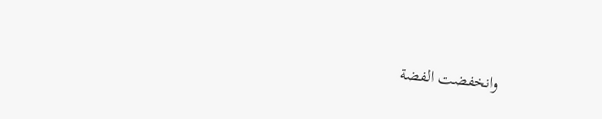وانخفضت الفضة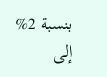بنسبة 2% إلى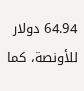64.94 دولار للأونصة، كما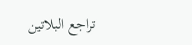تراجع البلاتين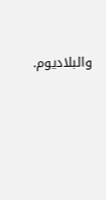والبلاديوم.